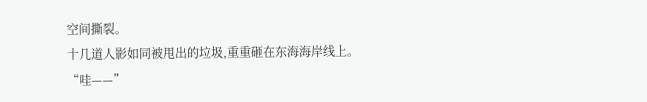空间撕裂。
十几道人影如同被甩出的垃圾,重重砸在东海海岸线上。
“哇——”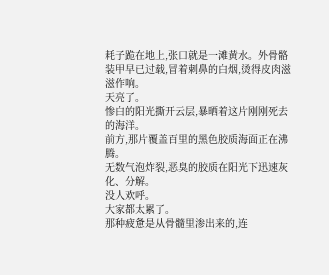耗子跪在地上,张口就是一滩黄水。外骨骼装甲早已过载,冒着刺鼻的白烟,烫得皮肉滋滋作响。
天亮了。
惨白的阳光撕开云层,暴晒着这片刚刚死去的海洋。
前方,那片覆盖百里的黑色胶质海面正在沸腾。
无数气泡炸裂,恶臭的胶质在阳光下迅速灰化、分解。
没人欢呼。
大家都太累了。
那种疲惫是从骨髓里渗出来的,连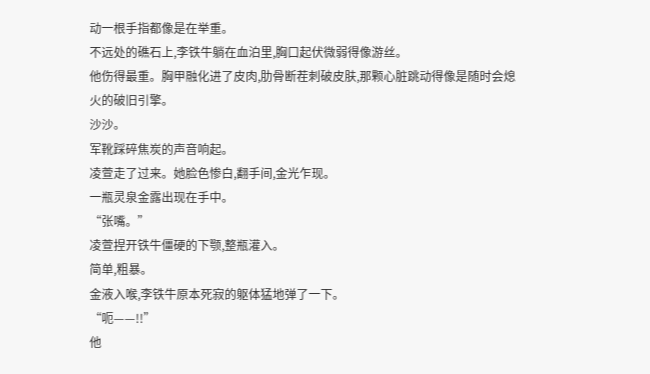动一根手指都像是在举重。
不远处的礁石上,李铁牛躺在血泊里,胸口起伏微弱得像游丝。
他伤得最重。胸甲融化进了皮肉,肋骨断茬刺破皮肤,那颗心脏跳动得像是随时会熄火的破旧引擎。
沙沙。
军靴踩碎焦炭的声音响起。
凌萱走了过来。她脸色惨白,翻手间,金光乍现。
一瓶灵泉金露出现在手中。
“张嘴。”
凌萱捏开铁牛僵硬的下颚,整瓶灌入。
简单,粗暴。
金液入喉,李铁牛原本死寂的躯体猛地弹了一下。
“呃——!!”
他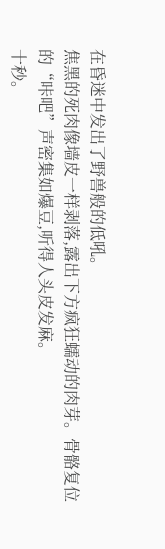在昏迷中发出了野兽般的低吼。
焦黑的死肉像墙皮一样剥落,露出下方疯狂蠕动的肉芽。骨骼复位的“咔吧”声密集如爆豆,听得人头皮发麻。
十秒。